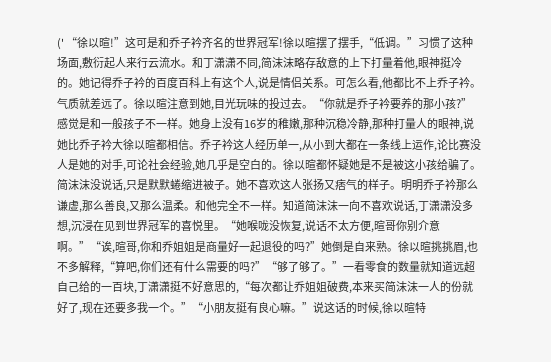(' “徐以暄!”这可是和乔子衿齐名的世界冠军!徐以暄摆了摆手,“低调。”习惯了这种场面,敷衍起人来行云流水。和丁潇潇不同,简沫沫略存敌意的上下打量着他,眼神挺冷的。她记得乔子衿的百度百科上有这个人,说是情侣关系。可怎么看,他都比不上乔子衿。气质就差远了。徐以暄注意到她,目光玩味的投过去。“你就是乔子衿要养的那小孩?”感觉是和一般孩子不一样。她身上没有16岁的稚嫩,那种沉稳冷静,那种打量人的眼神,说她比乔子衿大徐以暄都相信。乔子衿这人经历单一,从小到大都在一条线上运作,论比赛没人是她的对手,可论社会经验,她几乎是空白的。徐以暄都怀疑她是不是被这小孩给骗了。简沫沫没说话,只是默默蜷缩进被子。她不喜欢这人张扬又痞气的样子。明明乔子衿那么谦虚,那么善良,又那么温柔。和他完全不一样。知道简沫沫一向不喜欢说话,丁潇潇没多想,沉浸在见到世界冠军的喜悦里。“她喉咙没恢复,说话不太方便,暄哥你别介意啊。”“诶,暄哥,你和乔姐姐是商量好一起退役的吗?”她倒是自来熟。徐以暄挑挑眉,也不多解释,“算吧,你们还有什么需要的吗?”“够了够了。”一看零食的数量就知道远超自己给的一百块,丁潇潇挺不好意思的,“每次都让乔姐姐破费,本来买简沫沫一人的份就好了,现在还要多我一个。”“小朋友挺有良心嘛。”说这话的时候,徐以暄特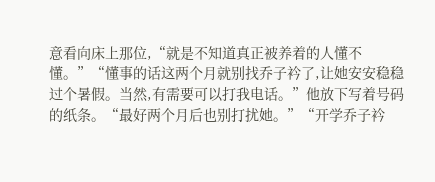意看向床上那位,“就是不知道真正被养着的人懂不懂。”“懂事的话这两个月就别找乔子衿了,让她安安稳稳过个暑假。当然,有需要可以打我电话。”他放下写着号码的纸条。“最好两个月后也别打扰她。”“开学乔子衿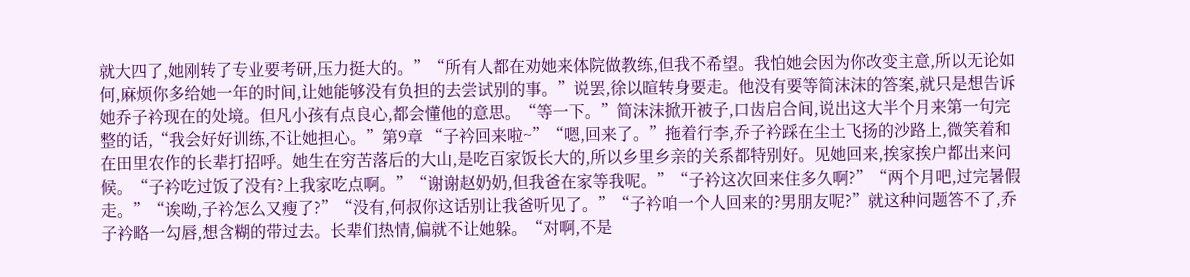就大四了,她刚转了专业要考研,压力挺大的。”“所有人都在劝她来体院做教练,但我不希望。我怕她会因为你改变主意,所以无论如何,麻烦你多给她一年的时间,让她能够没有负担的去尝试别的事。”说罢,徐以暄转身要走。他没有要等简沫沫的答案,就只是想告诉她乔子衿现在的处境。但凡小孩有点良心,都会懂他的意思。“等一下。”简沫沫掀开被子,口齿启合间,说出这大半个月来第一句完整的话,“我会好好训练,不让她担心。”第9章 “子衿回来啦~”“嗯,回来了。”拖着行李,乔子衿踩在尘土飞扬的沙路上,微笑着和在田里农作的长辈打招呼。她生在穷苦落后的大山,是吃百家饭长大的,所以乡里乡亲的关系都特别好。见她回来,挨家挨户都出来问候。“子衿吃过饭了没有?上我家吃点啊。”“谢谢赵奶奶,但我爸在家等我呢。”“子衿这次回来住多久啊?”“两个月吧,过完暑假走。”“诶呦,子衿怎么又瘦了?”“没有,何叔你这话别让我爸听见了。”“子衿咱一个人回来的?男朋友呢?”就这种问题答不了,乔子衿略一勾唇,想含糊的带过去。长辈们热情,偏就不让她躲。“对啊,不是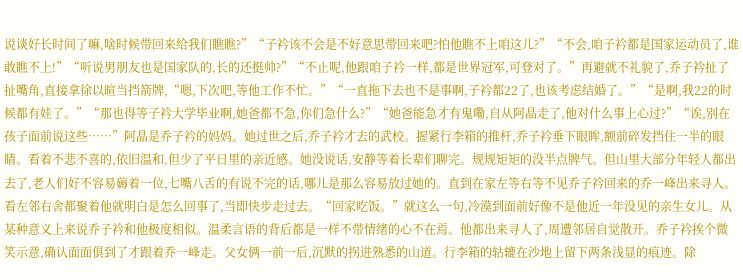说谈好长时间了嘛,啥时候带回来给我们瞧瞧?”“子衿该不会是不好意思带回来吧?怕他瞧不上咱这儿?”“不会,咱子衿都是国家运动员了,谁敢瞧不上!”“听说男朋友也是国家队的,长的还挺帅?”“不止呢,他跟咱子衿一样,都是世界冠军,可登对了。”再避就不礼貌了,乔子衿扯了扯嘴角,直接拿徐以暄当挡箭牌,“嗯,下次吧,等他工作不忙。”“一直拖下去也不是事啊,子衿都22了,也该考虑结婚了。”“是啊,我22的时候都有娃了。”“那也得等子衿大学毕业啊,她爸都不急,你们急什么?”“她爸能急才有鬼嘞,自从阿晶走了,他对什么事上心过?”“诶,别在孩子面前说这些……”阿晶是乔子衿的妈妈。她过世之后,乔子衿才去的武校。握紧行李箱的推杆,乔子衿垂下眼眸,额前碎发挡住一半的眼睛。看着不悲不喜的,依旧温和,但少了平日里的亲近感。她没说话,安静等着长辈们聊完。规规矩矩的没半点脾气。但山里大部分年轻人都出去了,老人们好不容易薅着一位,七嘴八舌的有说不完的话,哪儿是那么容易放过她的。直到在家左等右等不见乔子衿回来的乔一峰出来寻人。看左邻右舍都聚着他就明白是怎么回事了,当即快步走过去。“回家吃饭。”就这么一句,冷漠到面前好像不是他近一年没见的亲生女儿。从某种意义上来说乔子衿和他极度相似。温柔言语的背后都是一样不带情绪的心不在焉。他都出来寻人了,周遭邻居自觉散开。乔子衿挨个微笑示意,确认面面俱到了才跟着乔一峰走。父女俩一前一后,沉默的拐进熟悉的山道。行李箱的轱辘在沙地上留下两条浅显的痕迹。除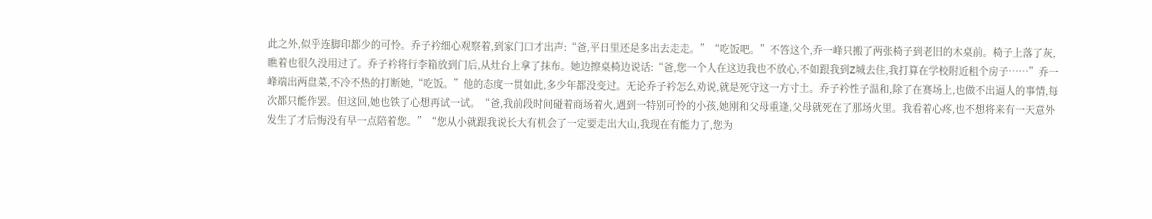此之外,似乎连脚印都少的可怜。乔子衿细心观察着,到家门口才出声:“爸,平日里还是多出去走走。”“吃饭吧。”不答这个,乔一峰只搬了两张椅子到老旧的木桌前。椅子上落了灰,瞧着也很久没用过了。乔子衿将行李箱放到门后,从灶台上拿了抹布。她边擦桌椅边说话:“爸,您一个人在这边我也不放心,不如跟我到Z城去住,我打算在学校附近租个房子……”乔一峰端出两盘菜,不冷不热的打断她,“吃饭。”他的态度一贯如此,多少年都没变过。无论乔子衿怎么劝说,就是死守这一方寸土。乔子衿性子温和,除了在赛场上,也做不出逼人的事情,每次都只能作罢。但这回,她也铁了心想再试一试。“爸,我前段时间碰着商场着火,遇到一特别可怜的小孩,她刚和父母重逢,父母就死在了那场火里。我看着心疼,也不想将来有一天意外发生了才后悔没有早一点陪着您。”“您从小就跟我说长大有机会了一定要走出大山,我现在有能力了,您为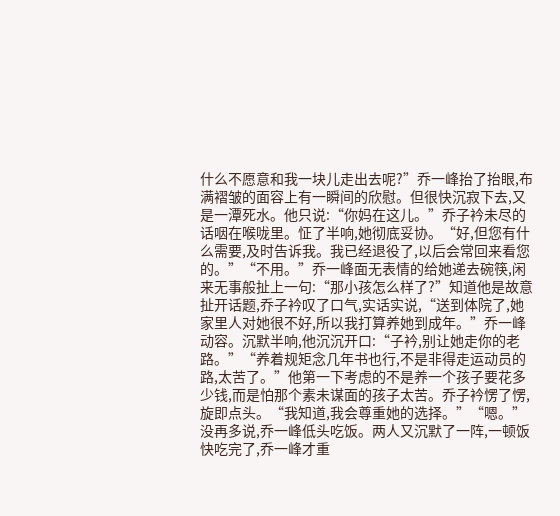什么不愿意和我一块儿走出去呢?”乔一峰抬了抬眼,布满褶皱的面容上有一瞬间的欣慰。但很快沉寂下去,又是一潭死水。他只说:“你妈在这儿。”乔子衿未尽的话咽在喉咙里。怔了半响,她彻底妥协。“好,但您有什么需要,及时告诉我。我已经退役了,以后会常回来看您的。”“不用。”乔一峰面无表情的给她递去碗筷,闲来无事般扯上一句:“那小孩怎么样了?”知道他是故意扯开话题,乔子衿叹了口气,实话实说,“送到体院了,她家里人对她很不好,所以我打算养她到成年。”乔一峰动容。沉默半响,他沉沉开口:“子衿,别让她走你的老路。”“养着规矩念几年书也行,不是非得走运动员的路,太苦了。”他第一下考虑的不是养一个孩子要花多少钱,而是怕那个素未谋面的孩子太苦。乔子衿愣了愣,旋即点头。“我知道,我会尊重她的选择。”“嗯。”没再多说,乔一峰低头吃饭。两人又沉默了一阵,一顿饭快吃完了,乔一峰才重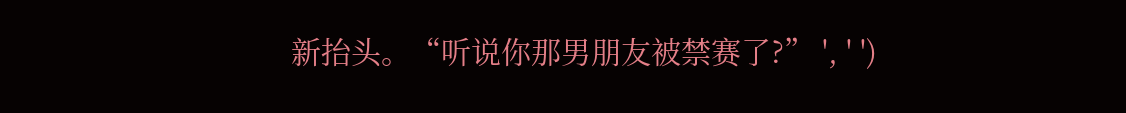新抬头。“听说你那男朋友被禁赛了?” ', ' ')